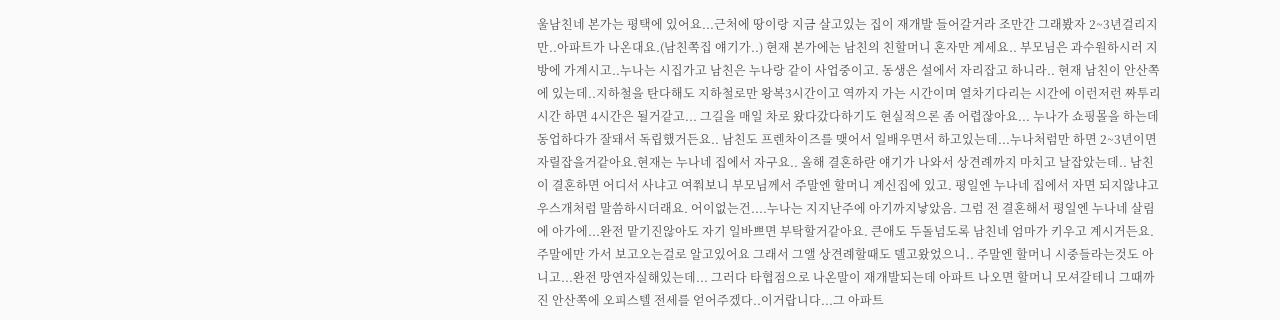울남친네 본가는 평택에 있어요...근처에 땅이랑 지금 살고있는 집이 재개발 들어갈거라 조만간 그래봤자 2~3년걸리지만..아파트가 나온대요.(남친쪽집 얘기가..) 현재 본가에는 남친의 친할머니 혼자만 계세요.. 부모님은 과수원하시러 지방에 가계시고..누나는 시집가고 남친은 누나랑 같이 사업중이고. 동생은 설에서 자리잡고 하니라.. 현재 남친이 안산쪽에 있는데..지하철을 탄다해도 지하철로만 왕복3시간이고 역까지 가는 시간이며 열차기다리는 시간에 이런저런 짜투리 시간 하면 4시간은 될거같고... 그길을 매일 차로 왔다갔다하기도 현실적으론 좀 어렵잖아요... 누나가 쇼핑몰을 하는데 동업하다가 잘돼서 독립했거든요.. 남친도 프렌차이즈를 맺어서 일배우면서 하고있는데...누나처럼만 하면 2~3년이면 자릴잡을거같아요.현재는 누나네 집에서 자구요.. 올해 결혼하란 얘기가 나와서 상견례까지 마치고 날잡았는데.. 남친이 결혼하면 어디서 사냐고 여쭤보니 부모님께서 주말엔 할머니 계신집에 있고. 평일엔 누나네 집에서 자면 되지않냐고 우스개처럼 말씀하시더래요. 어이없는건....누나는 지지난주에 아기까지낳았음. 그럼 전 결혼해서 평일엔 누나네 살림에 아가에...완전 맡기진않아도 자기 일바쁘면 부탁할거같아요. 큰애도 두돌넘도록 남친네 엄마가 키우고 계시거든요.주말에만 가서 보고오는걸로 알고있어요 그래서 그앨 상견례할때도 델고왔었으니.. 주말엔 할머니 시중들라는것도 아니고...완전 망연자실해있는데... 그러다 타협점으로 나온말이 재개발되는데 아파트 나오면 할머니 모셔갈테니 그때까진 안산쪽에 오피스텔 전세를 얻어주겠다..이거랍니다...그 아파트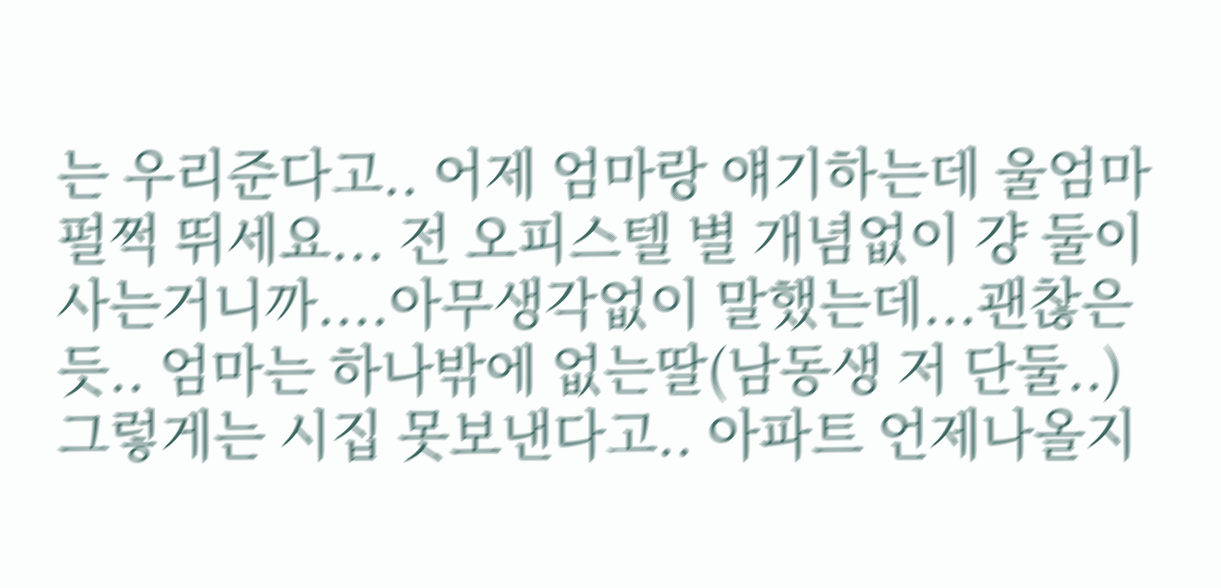는 우리준다고.. 어제 엄마랑 얘기하는데 울엄마 펄쩍 뛰세요... 전 오피스텔 별 개념없이 걍 둘이사는거니까....아무생각없이 말했는데...괜찮은듯.. 엄마는 하나밖에 없는딸(남동생 저 단둘..)그렇게는 시집 못보낸다고.. 아파트 언제나올지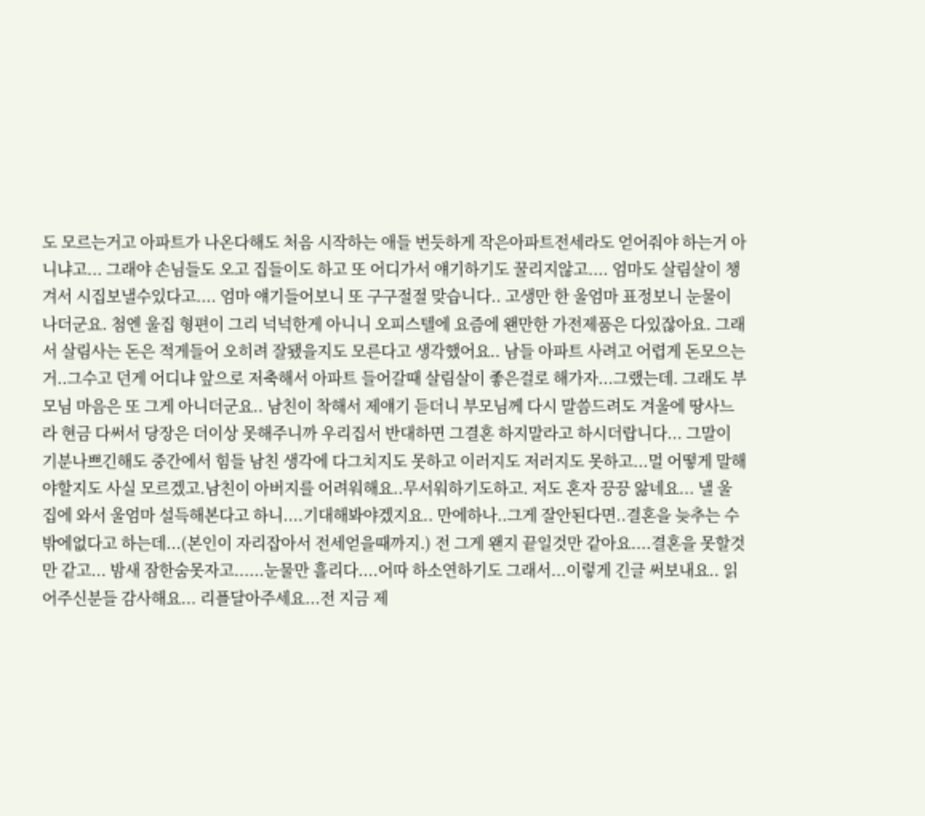도 모르는거고 아파트가 나온다해도 처음 시작하는 애들 번듯하게 작은아파트전세라도 얻어줘야 하는거 아니냐고... 그래야 손님들도 오고 집들이도 하고 또 어디가서 얘기하기도 꿀리지않고.... 엄마도 살림살이 챙겨서 시집보낼수있다고.... 엄마 얘기들어보니 또 구구절절 맞습니다.. 고생만 한 울엄마 표정보니 눈물이 나더군요. 첨엔 울집 형편이 그리 넉넉한게 아니니 오피스텔에 요즘에 왠만한 가전제품은 다있잖아요. 그래서 살림사는 돈은 적게들어 오히려 잘됐을지도 모른다고 생각했어요.. 남들 아파트 사려고 어렵게 돈모으는거..그수고 던게 어디냐 앞으로 저축해서 아파트 들어갈때 살림살이 좋은걸로 해가자...그랬는데. 그래도 부모님 마음은 또 그게 아니더군요.. 남친이 착해서 제얘기 듣더니 부모님께 다시 말씀드려도 겨울에 땅사느라 현금 다써서 당장은 더이상 못해주니까 우리집서 반대하면 그결혼 하지말라고 하시더랍니다... 그말이 기분나쁘긴해도 중간에서 힘들 남친 생각에 다그치지도 못하고 이러지도 저러지도 못하고...멀 어떻게 말해야할지도 사실 모르겠고.남친이 아버지를 어려워해요..무서워하기도하고. 저도 혼자 끙끙 앓네요... 낼 울집에 와서 울엄마 설득해본다고 하니....기대해봐야겠지요.. 만에하나..그게 잘안된다면..결혼을 늦추는 수밖에없다고 하는데...(본인이 자리잡아서 전세얻을때까지.) 전 그게 왠지 끝일것만 같아요....결혼을 못할것만 같고... 밤새 잠한숨못자고......눈물만 흘리다....어따 하소연하기도 그래서...이렇게 긴글 써보내요.. 읽어주신분들 감사해요... 리플달아주세요...전 지금 제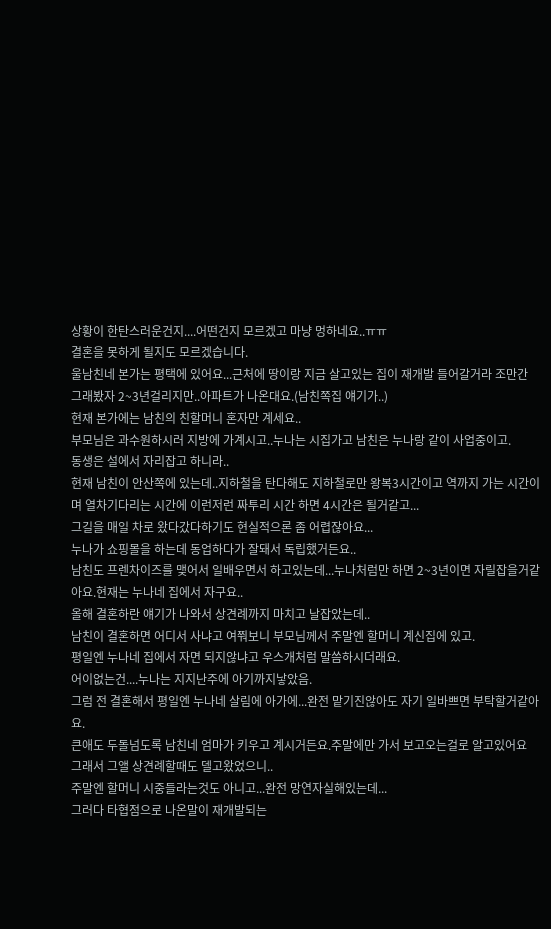상황이 한탄스러운건지....어떤건지 모르겠고 마냥 멍하네요..ㅠㅠ
결혼을 못하게 될지도 모르겠습니다.
울남친네 본가는 평택에 있어요...근처에 땅이랑 지금 살고있는 집이 재개발 들어갈거라 조만간
그래봤자 2~3년걸리지만..아파트가 나온대요.(남친쪽집 얘기가..)
현재 본가에는 남친의 친할머니 혼자만 계세요..
부모님은 과수원하시러 지방에 가계시고..누나는 시집가고 남친은 누나랑 같이 사업중이고.
동생은 설에서 자리잡고 하니라..
현재 남친이 안산쪽에 있는데..지하철을 탄다해도 지하철로만 왕복3시간이고 역까지 가는 시간이며 열차기다리는 시간에 이런저런 짜투리 시간 하면 4시간은 될거같고...
그길을 매일 차로 왔다갔다하기도 현실적으론 좀 어렵잖아요...
누나가 쇼핑몰을 하는데 동업하다가 잘돼서 독립했거든요..
남친도 프렌차이즈를 맺어서 일배우면서 하고있는데...누나처럼만 하면 2~3년이면 자릴잡을거같아요.현재는 누나네 집에서 자구요..
올해 결혼하란 얘기가 나와서 상견례까지 마치고 날잡았는데..
남친이 결혼하면 어디서 사냐고 여쭤보니 부모님께서 주말엔 할머니 계신집에 있고.
평일엔 누나네 집에서 자면 되지않냐고 우스개처럼 말씀하시더래요.
어이없는건....누나는 지지난주에 아기까지낳았음.
그럼 전 결혼해서 평일엔 누나네 살림에 아가에...완전 맡기진않아도 자기 일바쁘면 부탁할거같아요.
큰애도 두돌넘도록 남친네 엄마가 키우고 계시거든요.주말에만 가서 보고오는걸로 알고있어요
그래서 그앨 상견례할때도 델고왔었으니..
주말엔 할머니 시중들라는것도 아니고...완전 망연자실해있는데...
그러다 타협점으로 나온말이 재개발되는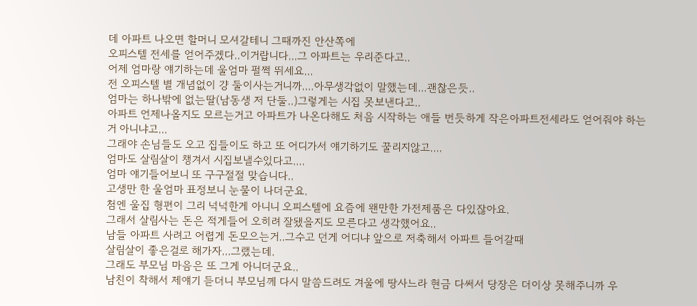데 아파트 나오면 할머니 모셔갈테니 그때까진 안산쪽에
오피스텔 전세를 얻어주겠다..이거랍니다...그 아파트는 우리준다고..
어제 엄마랑 얘기하는데 울엄마 펄쩍 뛰세요...
전 오피스텔 별 개념없이 걍 둘이사는거니까....아무생각없이 말했는데...괜찮은듯..
엄마는 하나밖에 없는딸(남동생 저 단둘..)그렇게는 시집 못보낸다고..
아파트 언제나올지도 모르는거고 아파트가 나온다해도 처음 시작하는 애들 번듯하게 작은아파트전세라도 얻어줘야 하는거 아니냐고...
그래야 손님들도 오고 집들이도 하고 또 어디가서 얘기하기도 꿀리지않고....
엄마도 살림살이 챙겨서 시집보낼수있다고....
엄마 얘기들어보니 또 구구절절 맞습니다..
고생만 한 울엄마 표정보니 눈물이 나더군요.
첨엔 울집 형편이 그리 넉넉한게 아니니 오피스텔에 요즘에 왠만한 가전제품은 다있잖아요.
그래서 살림사는 돈은 적게들어 오히려 잘됐을지도 모른다고 생각했어요..
남들 아파트 사려고 어렵게 돈모으는거..그수고 던게 어디냐 앞으로 저축해서 아파트 들어갈때
살림살이 좋은걸로 해가자...그랬는데.
그래도 부모님 마음은 또 그게 아니더군요..
남친이 착해서 제얘기 듣더니 부모님께 다시 말씀드려도 겨울에 땅사느라 현금 다써서 당장은 더이상 못해주니까 우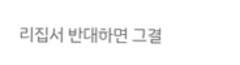리집서 반대하면 그결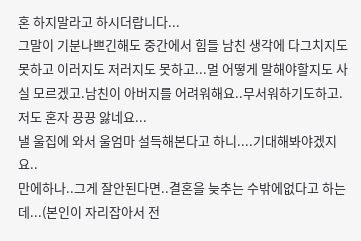혼 하지말라고 하시더랍니다...
그말이 기분나쁘긴해도 중간에서 힘들 남친 생각에 다그치지도 못하고 이러지도 저러지도 못하고...멀 어떻게 말해야할지도 사실 모르겠고.남친이 아버지를 어려워해요..무서워하기도하고.
저도 혼자 끙끙 앓네요...
낼 울집에 와서 울엄마 설득해본다고 하니....기대해봐야겠지요..
만에하나..그게 잘안된다면..결혼을 늦추는 수밖에없다고 하는데...(본인이 자리잡아서 전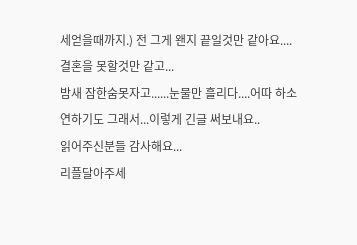세얻을때까지.) 전 그게 왠지 끝일것만 같아요....결혼을 못할것만 같고...
밤새 잠한숨못자고......눈물만 흘리다....어따 하소연하기도 그래서...이렇게 긴글 써보내요..
읽어주신분들 감사해요...
리플달아주세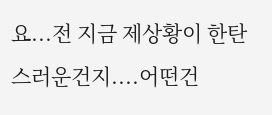요...전 지금 제상황이 한탄스러운건지....어떤건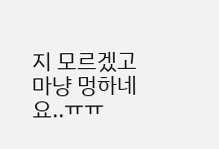지 모르겠고 마냥 멍하네요..ㅠㅠ